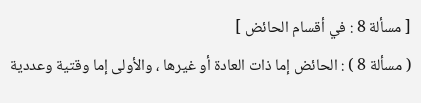[ مسألة 8 : في أقسام الحائض ]
( مسألة 8 ) : الحائض إما ذات العادة أو غيرها ، والأولى إما وقتية وعددية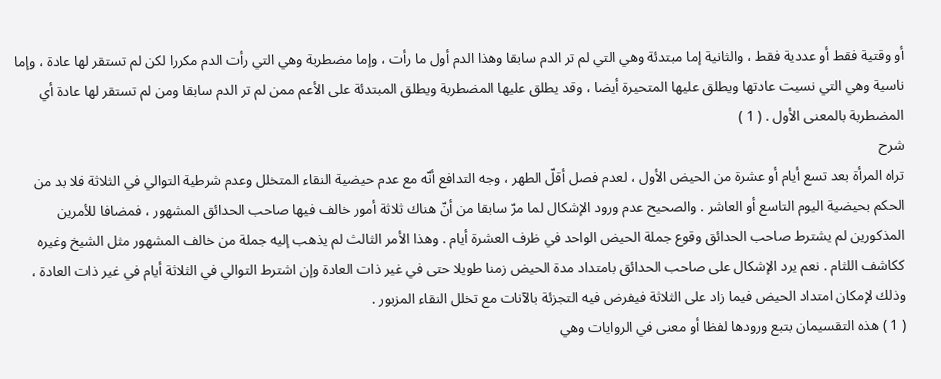أو وقتية فقط أو عددية فقط ، والثانية إما مبتدئة وهي التي لم تر الدم سابقا وهذا الدم أول ما رأت ، وإما مضطربة وهي التي رأت الدم مكررا لكن لم تستقر لها عادة ، وإما ناسية وهي التي نسيت عادتها ويطلق عليها المتحيرة أيضا ، وقد يطلق عليها المضطربة ويطلق المبتدئة على الأعم ممن لم تر الدم سابقا ومن لم تستقر لها عادة أي المضطربة بالمعنى الأول . ( 1 )
شرح
تراه المرأة بعد تسع أيام أو عشرة من الحيض الأول ، لعدم فصل أقلّ الطهر ، وجه التدافع أنّه مع عدم حيضية النقاء المتخلل وعدم شرطية التوالي في الثلاثة فلا بد من الحكم بحيضية اليوم التاسع أو العاشر . والصحيح عدم ورود الإشكال لما مرّ سابقا من أنّ هناك ثلاثة أمور خالف فيها صاحب الحدائق المشهور ، فمضافا للأمرين المذكورين لم يشترط صاحب الحدائق وقوع جملة الحيض الواحد في ظرف العشرة أيام . وهذا الأمر الثالث لم يذهب إليه جملة من خالف المشهور مثل الشيخ وغيره ككاشف اللثام . نعم يرد الإشكال على صاحب الحدائق بامتداد مدة الحيض زمنا طويلا حتى في غير ذات العادة وإن اشترط التوالي في الثلاثة أيام في غير ذات العادة ، وذلك لإمكان امتداد الحيض فيما زاد على الثلاثة فيفرض فيه التجزئة بالآنات مع تخلل النقاء المزبور .
( 1 ) هذه التقسيمان بتبع ورودها لفظا أو معنى في الروايات وهي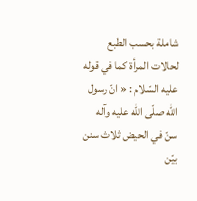شاملة بحسب الطبع لحالات المرأة كما في قوله عليه السّلام : « انّ رسول الله صلّى اللّه عليه وآله سنّ في الحيض ثلاث سنن بيّن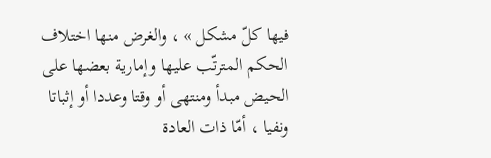فيها كلّ مشكل » ، والغرض منها اختلاف الحكم المترتّب عليها وإمارية بعضها على الحيض مبدأ ومنتهى أو وقتا وعددا أو إثباتا ونفيا ، أمّا ذات العادة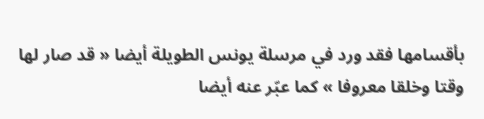بأقسامها فقد ورد في مرسلة يونس الطويلة أيضا « قد صار لها وقتا وخلقا معروفا » كما عبّر عنه أيضا